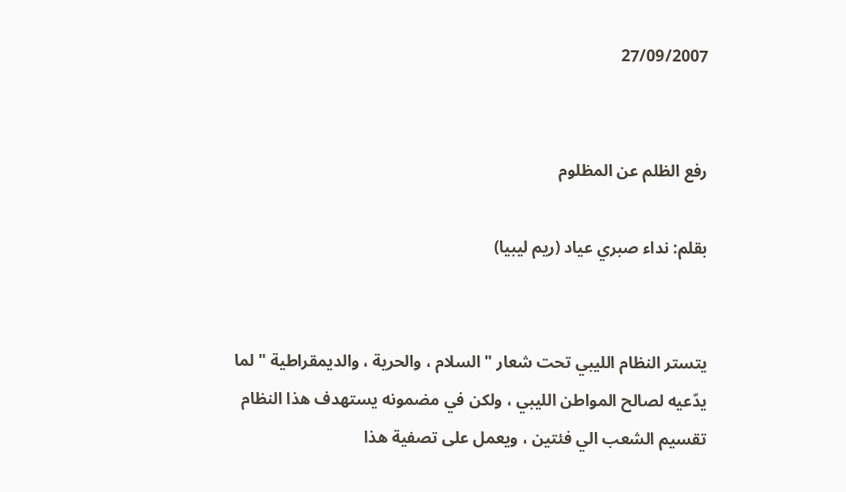27/09/2007


رفع الظلم عن المظلوم

بقلم: نداء صبري عياد (ريم ليبيا)


يتستر النظام الليبي تحت شعار " السلام ، والحرية ، والديمقراطية " لما يدّعيه لصالح المواطن الليبي ، ولكن في مضمونه يستهدف هذا النظام تقسيم الشعب الي فئتين ، ويعمل على تصفية هذا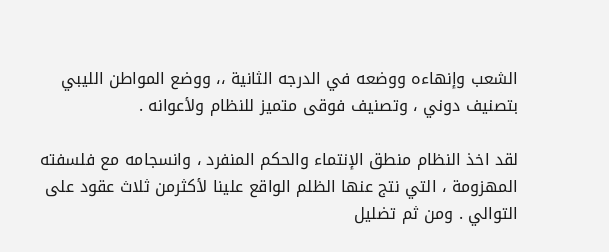الشعب وإنهاءه ووضعه في الدرجه الثانية ،، ووضع المواطن الليبي بتصنيف دوني ، وتصنيف فوقى متميز للنظام ولأعوانه .

لقد اخذ النظام منطق الإنتماء والحكم المنفرد ، وانسجامه مع فلسفته المهزومة ، التي نتج عنها الظلم الواقع علينا لأكثرمن ثلاث عقود على التوالي . ومن ثم تضليل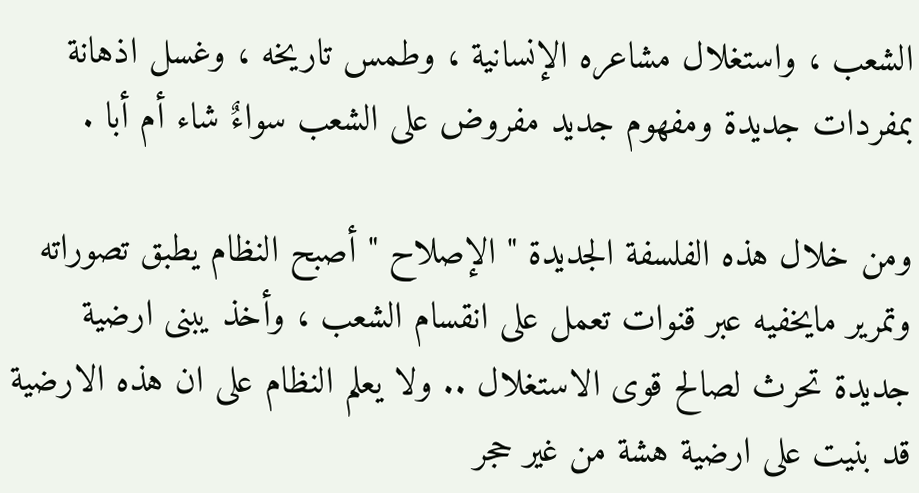الشعب ، واستغلال مشاعره الإنسانية ، وطمس تاريخه ، وغسل اذهانة بمفردات جديدة ومفهوم جديد مفروض على الشعب سواءٌ شاء أم أبا .

ومن خلال هذه الفلسفة الجديدة " الإصلاح " أصبح النظام يطبق تصوراته وتمرير مايخفيه عبر قنوات تعمل على انقسام الشعب ، وأخذ يبنى ارضية جديدة تحرث لصالح قوى الاستغلال .. ولا يعلم النظام على ان هذه الارضية قد بنيت على ارضية هشة من غير حجر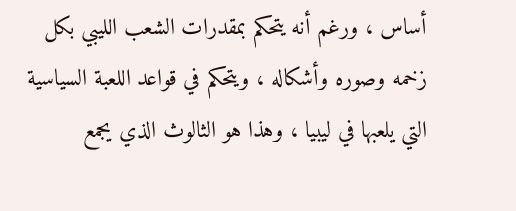أساس ، ورغم أنه يتحكم بمقدرات الشعب الليبي بكل زخمه وصوره وأشكاله ، ويتحكم في قواعد اللعبة السياسية التي يلعبها في ليبيا ، وهذا هو الثالوث الذي يجمع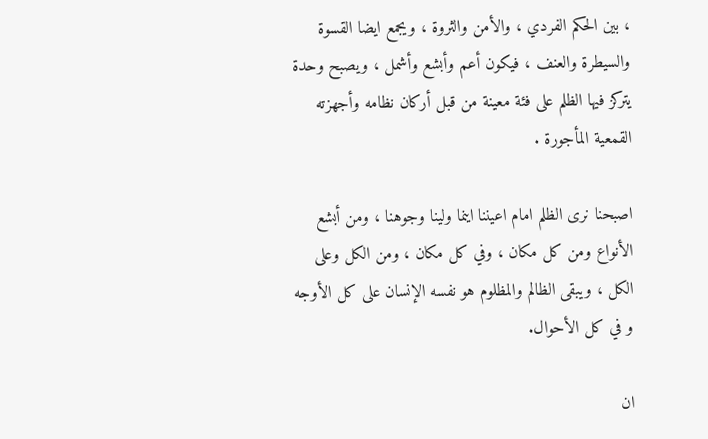، بين الحكم الفردي ، والأمن والثروة ، ويجمع ايضا القسوة والسيطرة والعنف ، فيكون أعم وأبشع وأشمل ، ويصبح وحدة يتركز فيها الظلم على فئة معينة من قبل أركان نظامه وأجهزته القمعية المأجورة .

اصبحنا نرى الظلم امام اعيننا اينما ولينا وجوهنا ، ومن أبشع الأنواع ومن كل مكان ، وفي كل مكان ، ومن الكل وعلى الكل ، ويبقى الظالم والمظلوم هو نفسه الإنسان على كل الأوجه و في كل الأحوال.

ان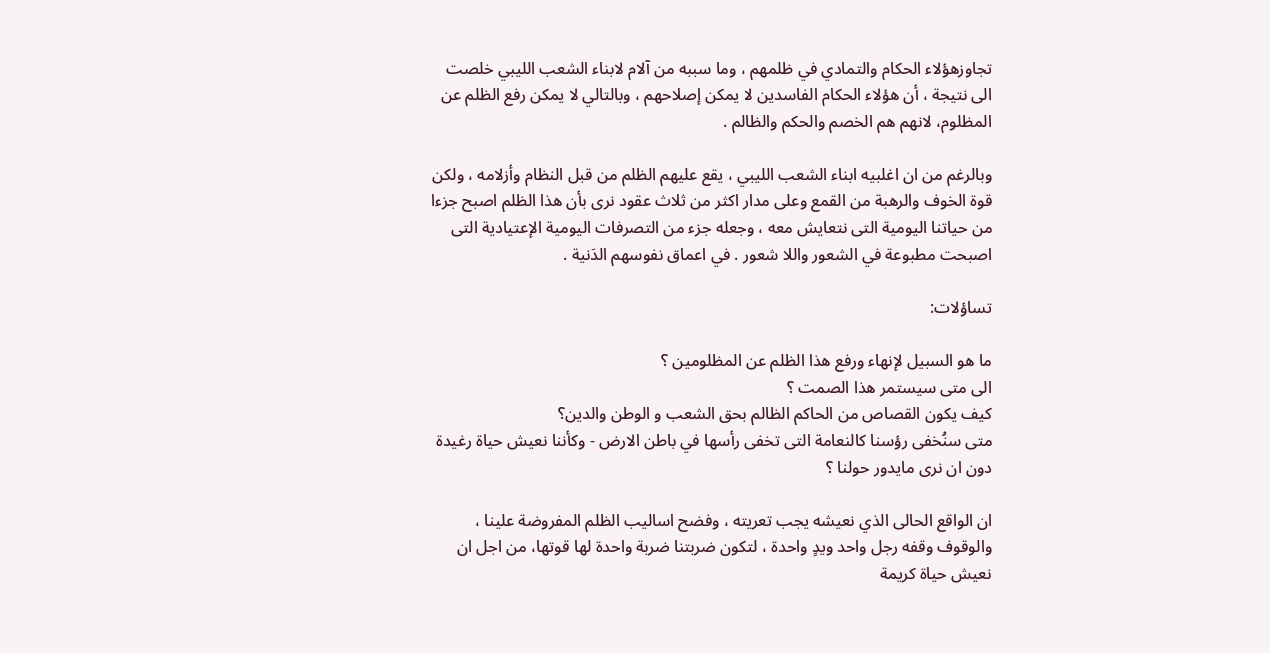تجاوزهؤلاء الحكام والتمادي في ظلمهم ، وما سببه من آلام لابناء الشعب الليبي خلصت الى نتيجة ، أن هؤلاء الحكام الفاسدين لا يمكن إصلاحهم ، وبالتالي لا يمكن رفع الظلم عن المظلوم، لانهم هم الخصم والحكم والظالم .

وبالرغم من ان اغلبيه ابناء الشعب الليبي ، يقع عليهم الظلم من قبل النظام وأزلامه ، ولكن قوة الخوف والرهبة من القمع وعلى مدار اكثر من ثلاث عقود نرى بأن هذا الظلم اصبح جزءا من حياتنا اليومية التى نتعايش معه ، وجعله جزء من التصرفات اليومية الإعتيادية التى اصبحت مطبوعة في الشعور واللا شعور . في اعماق نفوسهم الدَنية .

تساؤلات:

ما هو السبيل لإنهاء ورفع هذا الظلم عن المظلومين ؟
الى متى سيستمر هذا الصمت ؟
كيف يكون القصاص من الحاكم الظالم بحق الشعب و الوطن والدين؟
متى سنُخفى رؤسنا كالنعامة التى تخفى رأسها في باطن الارض - وكأننا نعيش حياة رغيدة دون ان نرى مايدور حولنا ؟

ان الواقع الحالى الذي نعيشه يجب تعريته ، وفضح اساليب الظلم المفروضة علينا ، والوقوف وقفه رجل واحد ويدٍ واحدة ، لتكون ضربتنا ضربة واحدة لها قوتها، من اجل ان نعيش حياة كريمة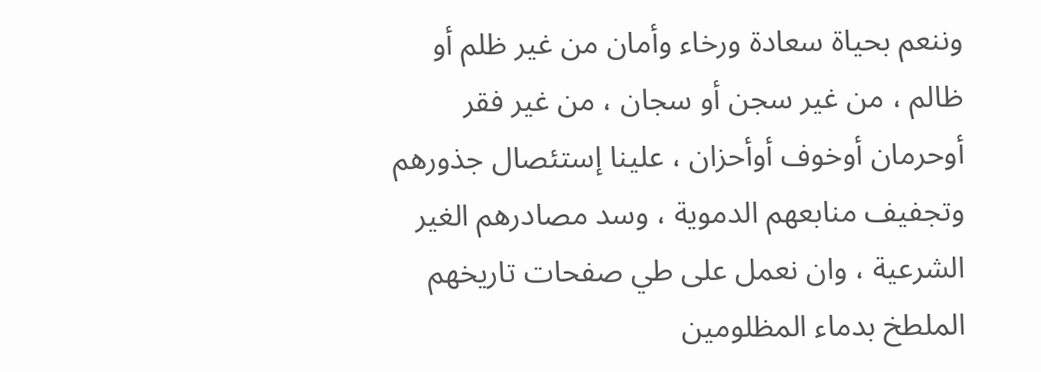وننعم بحياة سعادة ورخاء وأمان من غير ظلم أو ظالم ، من غير سجن أو سجان ، من غير فقر أوحرمان أوخوف أوأحزان ، علينا إستئصال جذورهم وتجفيف منابعهم الدموية ، وسد مصادرهم الغير الشرعية ، وان نعمل على طي صفحات تاريخهم الملطخ بدماء المظلومين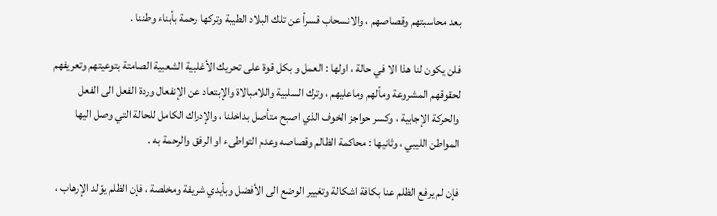بعد محاسبتهم وقصاصهم ، والانسحاب قسراً عن تلك البلاد الطيبة وتركها رحمة بأبناء وطننا .

فلن يكون لنا هذا الا في حالة ، اولها : العمل و بكل قوة على تحريك الأغلبية الشعبية الصامتة بتوعيتهم وتعريفهم لحقوقهم المشروعة وماًلهم وماعليهم ، وترك السلبية واللامبالاة والإبتعاد عن الإنفعال وردة الفعل الى الفعل والحركة الإجابية ، وكسر حواجز الخوف الذي اصبح متأصل بداخلنا ، والإدراك الكامل للحالة التي وصل اليها المواطن الليبي ، وثانيها : محاكمة الظالم وقصاصه وعدم التواطىء او الرفق والرحمة به .

فإن لم يرفع الظلم عنا بكافة اشكالة وتغيير الوضع الى الأفضل وبأيدي شريفة ومخلصة ، فإن الظلم يوّلد الإرهاب ،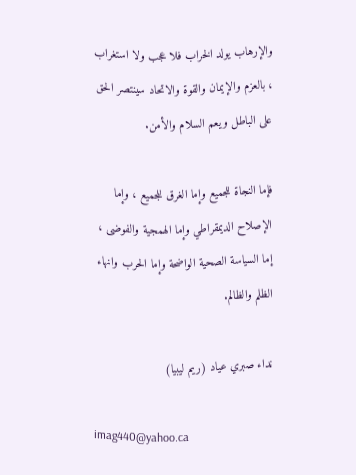والإرهاب يولد الخراب فلا عجب ولا استغراب ، بالعزم والإيمان والقوة والاتحاد سينتصر الحق على الباطل ويعم السلام والأمن.

فإما النجاة للجميع وإما الغرق للجميع ، وإما الإصلاح الديمقراطي وإما الهمجية والفوضى ، إما السياسة الصحية الواضحة وإما الحرب وانهاء الظلم والظالم.

نداء صبري عياد (ريم ليبيا)

imag440@yahoo.ca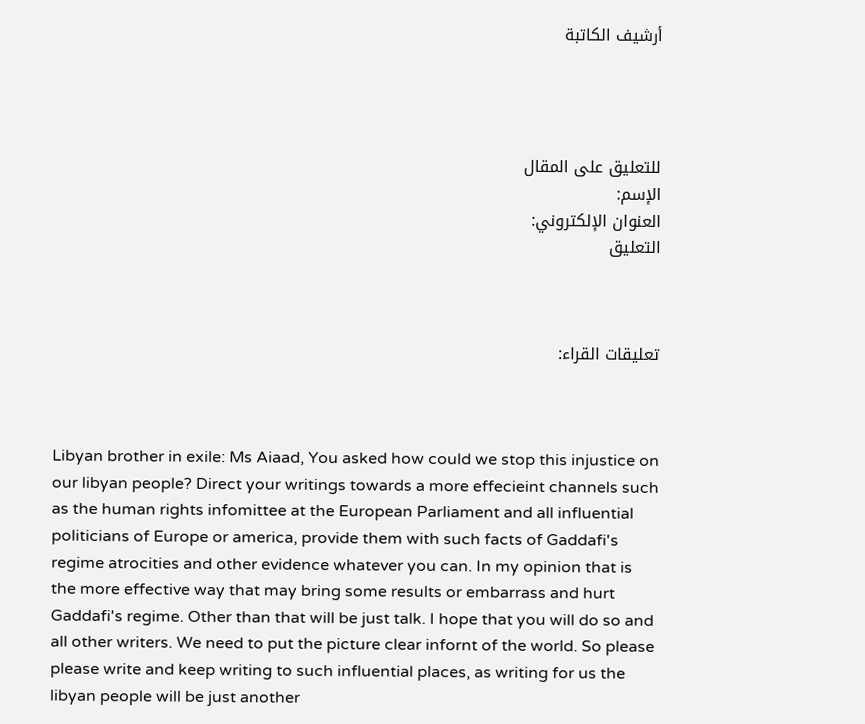أرشيف الكاتبة




للتعليق على المقال
الإسم:
العنوان الإلكتروني:
التعليق



تعليقات القراء:



Libyan brother in exile: Ms Aiaad, You asked how could we stop this injustice on our libyan people? Direct your writings towards a more effecieint channels such as the human rights infomittee at the European Parliament and all influential politicians of Europe or america, provide them with such facts of Gaddafi's regime atrocities and other evidence whatever you can. In my opinion that is the more effective way that may bring some results or embarrass and hurt Gaddafi's regime. Other than that will be just talk. I hope that you will do so and all other writers. We need to put the picture clear infornt of the world. So please please write and keep writing to such influential places, as writing for us the libyan people will be just another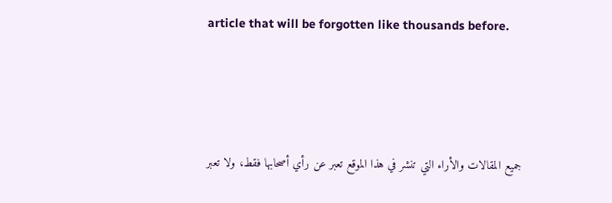article that will be forgotten like thousands before.




جميع المقالات والأراء التي تنشر في هذا الموقع تعبر عن رأي أصحابها فقط، ولا تعبر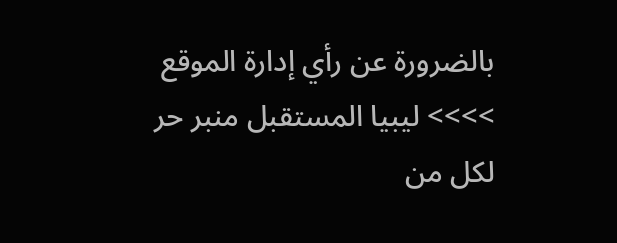بالضرورة عن رأي إدارة الموقع >>>> ليبيا المستقبل منبر حر لكل من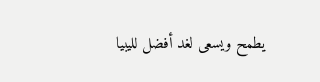يطمح ويسعى لغد أفضل لليبيا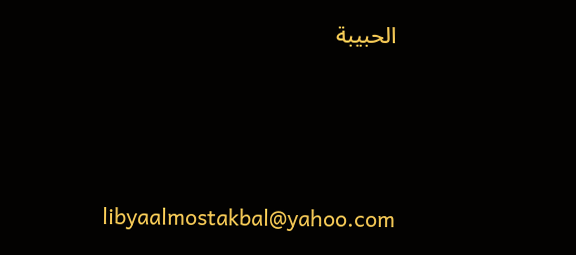الحبيبة





libyaalmostakbal@yahoo.com